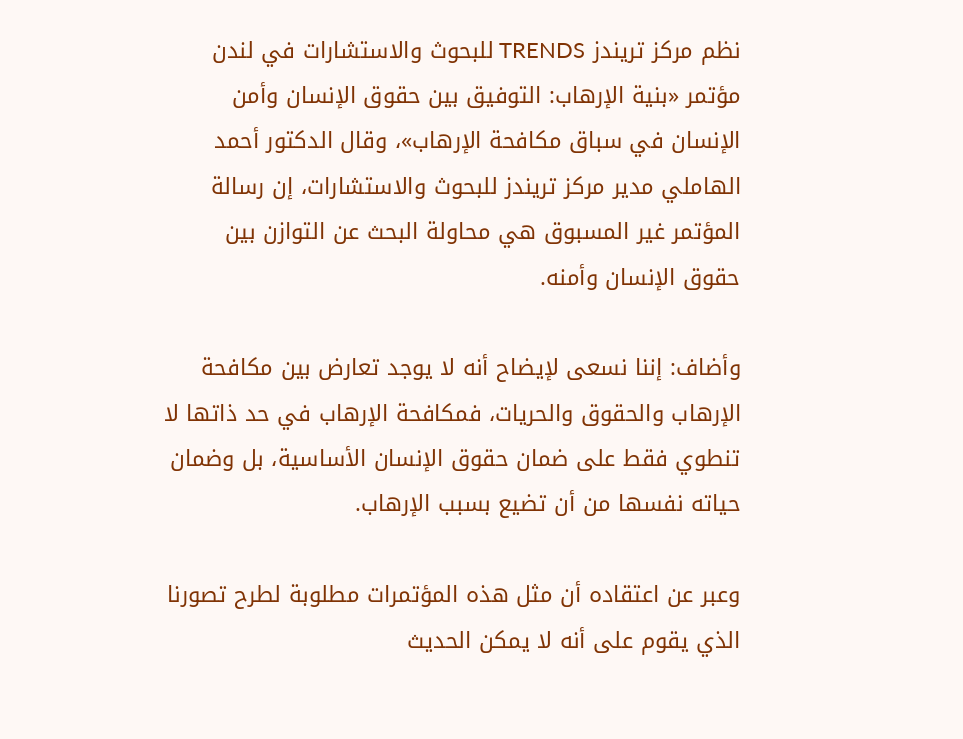نظم مركز تريندز TRENDS للبحوث والاستشارات في لندن مؤتمر «بنية الإرهاب: التوفيق بين حقوق الإنسان وأمن الإنسان في سباق مكافحة الإرهاب»، وقال الدكتور أحمد الهاملي مدير مركز تريندز للبحوث والاستشارات، إن رسالة المؤتمر غير المسبوق هي محاولة البحث عن التوازن بين حقوق الإنسان وأمنه.

وأضاف: إننا نسعى لإيضاح أنه لا يوجد تعارض بين مكافحة الإرهاب والحقوق والحريات، فمكافحة الإرهاب في حد ذاتها لا تنطوي فقط على ضمان حقوق الإنسان الأساسية، بل وضمان حياته نفسها من أن تضيع بسبب الإرهاب.

وعبر عن اعتقاده أن مثل هذه المؤتمرات مطلوبة لطرح تصورنا الذي يقوم على أنه لا يمكن الحديث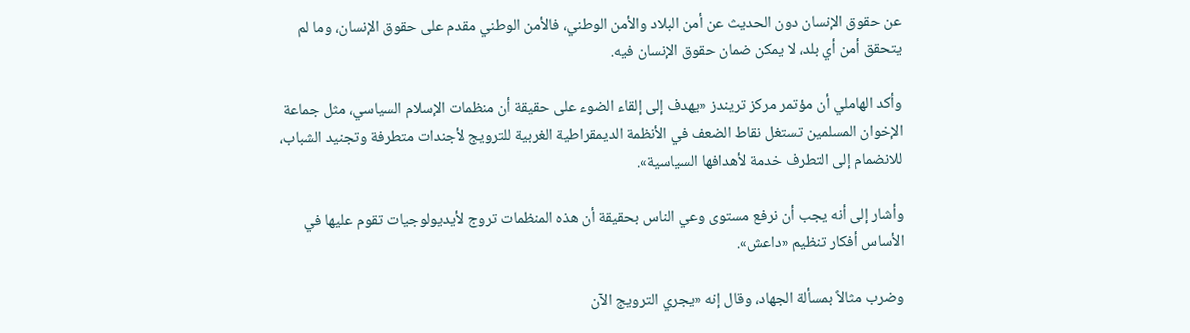عن حقوق الإنسان دون الحديث عن أمن البلاد والأمن الوطني، فالأمن الوطني مقدم على حقوق الإنسان، وما لم يتحقق أمن أي بلد، لا يمكن ضمان حقوق الإنسان فيه.

وأكد الهاملي أن مؤتمر مركز تريندز «يهدف إلى إلقاء الضوء على حقيقة أن منظمات الإسلام السياسي، مثل جماعة الإخوان المسلمين تستغل نقاط الضعف في الأنظمة الديمقراطية الغربية للترويج لأجندات متطرفة وتجنيد الشباب، للانضمام إلى التطرف خدمة لأهدافها السياسية».

وأشار إلى أنه يجب أن نرفع مستوى وعي الناس بحقيقة أن هذه المنظمات تروج لأيديولوجيات تقوم عليها في الأساس أفكار تنظيم «داعش».

وضرب مثالاً بمسألة الجهاد، وقال إنه «يجري الترويج الآن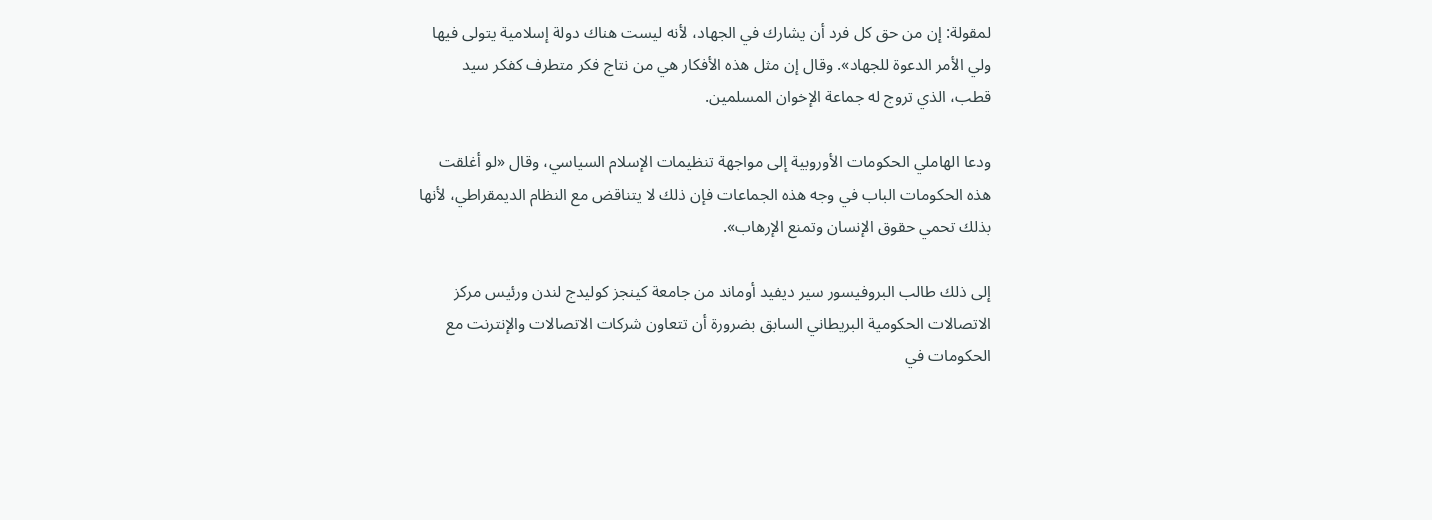لمقولة: إن من حق كل فرد أن يشارك في الجهاد، لأنه ليست هناك دولة إسلامية يتولى فيها ولي الأمر الدعوة للجهاد». وقال إن مثل هذه الأفكار هي من نتاج فكر متطرف كفكر سيد قطب، الذي تروج له جماعة الإخوان المسلمين.

ودعا الهاملي الحكومات الأوروبية إلى مواجهة تنظيمات الإسلام السياسي، وقال «لو أغلقت هذه الحكومات الباب في وجه هذه الجماعات فإن ذلك لا يتناقض مع النظام الديمقراطي، لأنها بذلك تحمي حقوق الإنسان وتمنع الإرهاب».

إلى ذلك طالب البروفيسور سير ديفيد أوماند من جامعة كينجز كوليدج لندن ورئيس مركز الاتصالات الحكومية البريطاني السابق بضرورة أن تتعاون شركات الاتصالات والإنترنت مع الحكومات في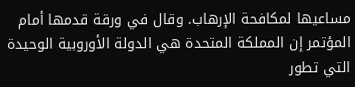مساعيها لمكافحة الإرهاب. وقال في ورقة قدمها أمام المؤتمر إن المملكة المتحدة هي الدولة الأوروبية الوحيدة التي تطور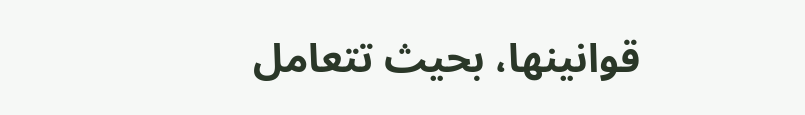قوانينها، بحيث تتعامل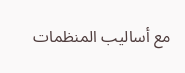مع أساليب المنظمات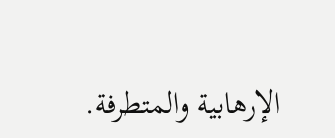الإرهابية والمتطرفة.